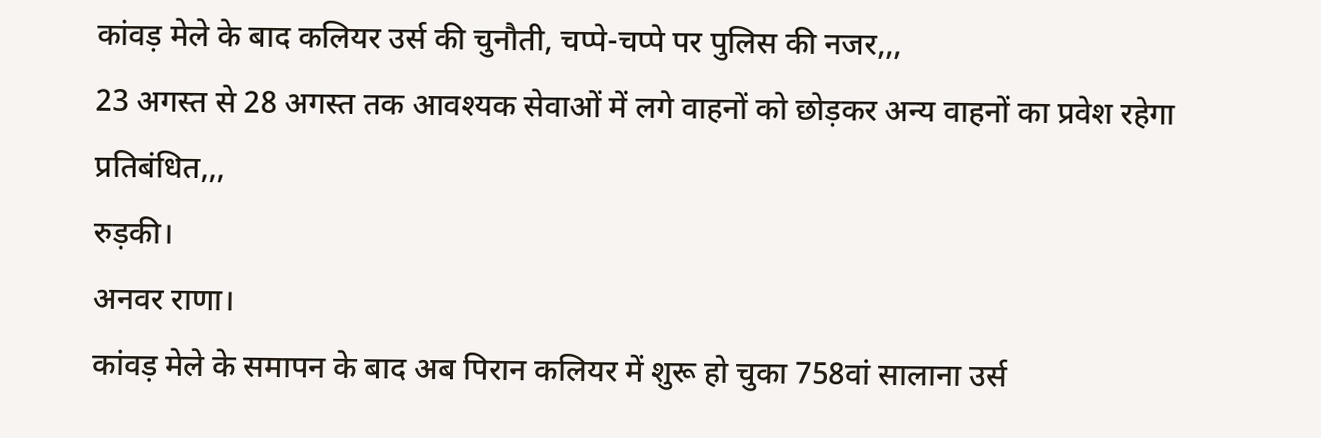कांवड़ मेले के बाद कलियर उर्स की चुनौती, चप्पे-चप्पे पर पुलिस की नजर,,,
23 अगस्त से 28 अगस्त तक आवश्यक सेवाओं में लगे वाहनों को छोड़कर अन्य वाहनों का प्रवेश रहेगा प्रतिबंधित,,,
रुड़की।
अनवर राणा।
कांवड़ मेले के समापन के बाद अब पिरान कलियर में शुरू हो चुका 758वां सालाना उर्स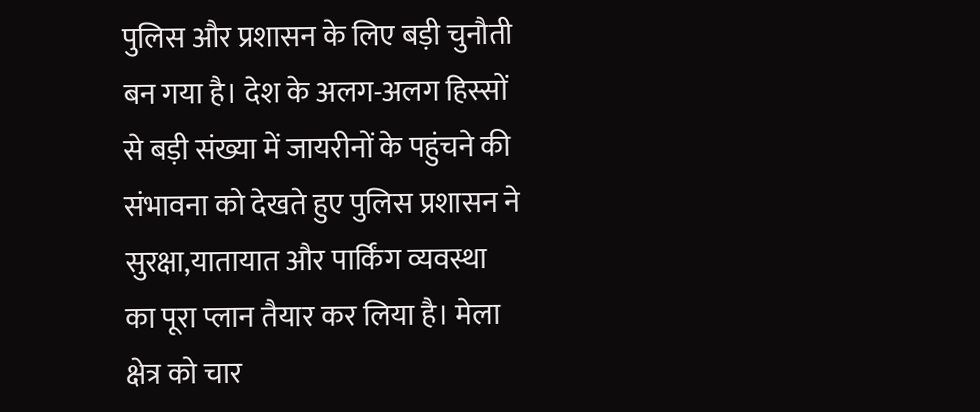पुलिस और प्रशासन के लिए बड़ी चुनौती बन गया है। देश के अलग-अलग हिस्सों से बड़ी संख्या में जायरीनों के पहुंचने की संभावना को देखते हुए पुलिस प्रशासन ने सुरक्षा,यातायात और पार्किंग व्यवस्था का पूरा प्लान तैयार कर लिया है। मेला क्षेत्र को चार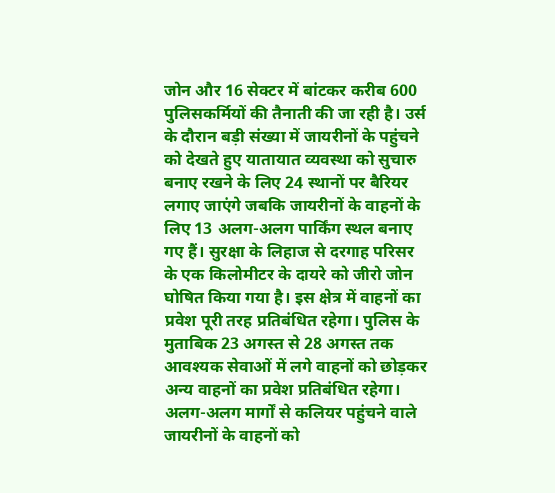जोन और 16 सेक्टर में बांटकर करीब 600 पुलिसकर्मियों की तैनाती की जा रही है। उर्स के दौरान बड़ी संख्या में जायरीनों के पहुंचने को देखते हुए यातायात व्यवस्था को सुचारु बनाए रखने के लिए 24 स्थानों पर बैरियर लगाए जाएंगे जबकि जायरीनों के वाहनों के लिए 13 अलग-अलग पार्किंग स्थल बनाए गए हैं। सुरक्षा के लिहाज से दरगाह परिसर के एक किलोमीटर के दायरे को जीरो जोन घोषित किया गया है। इस क्षेत्र में वाहनों का प्रवेश पूरी तरह प्रतिबंधित रहेगा। पुलिस के मुताबिक 23 अगस्त से 28 अगस्त तक आवश्यक सेवाओं में लगे वाहनों को छोड़कर अन्य वाहनों का प्रवेश प्रतिबंधित रहेगा। अलग-अलग मार्गों से कलियर पहुंचने वाले जायरीनों के वाहनों को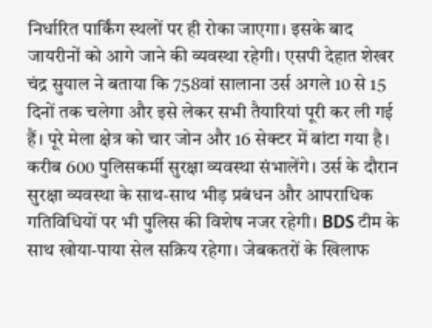निर्धारित पार्किंग स्थलों पर ही रोका जाएगा। इसके बाद जायरीनों को आगे जाने की व्यवस्था रहेगी। एसपी देहात शेखर चंद्र सुयाल ने बताया कि 758वां सालाना उर्स अगले 10 से 15 दिनों तक चलेगा और इसे लेकर सभी तैयारियां पूरी कर ली गई हैं। पूरे मेला क्षेत्र को चार जोन और 16 सेक्टर में बांटा गया है। करीब 600 पुलिसकर्मी सुरक्षा व्यवस्था संभालेंगे। उर्स के दौरान सुरक्षा व्यवस्था के साथ-साथ भीड़ प्रबंधन और आपराधिक गतिविधियों पर भी पुलिस की विशेष नजर रहेगी। BDS टीम के साथ खोया-पाया सेल सक्रिय रहेगा। जेबकतरों के खिलाफ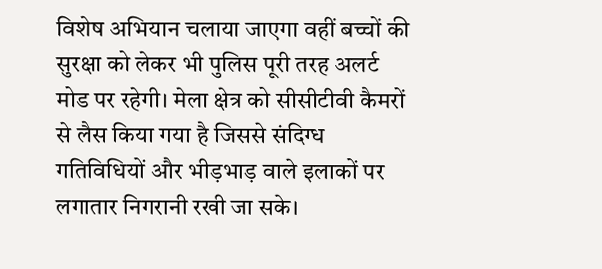विशेष अभियान चलाया जाएगा वहीं बच्चों की सुरक्षा को लेकर भी पुलिस पूरी तरह अलर्ट मोड पर रहेगी। मेला क्षेत्र को सीसीटीवी कैमरों से लैस किया गया है जिससे संदिग्ध गतिविधियों और भीड़भाड़ वाले इलाकों पर लगातार निगरानी रखी जा सके।